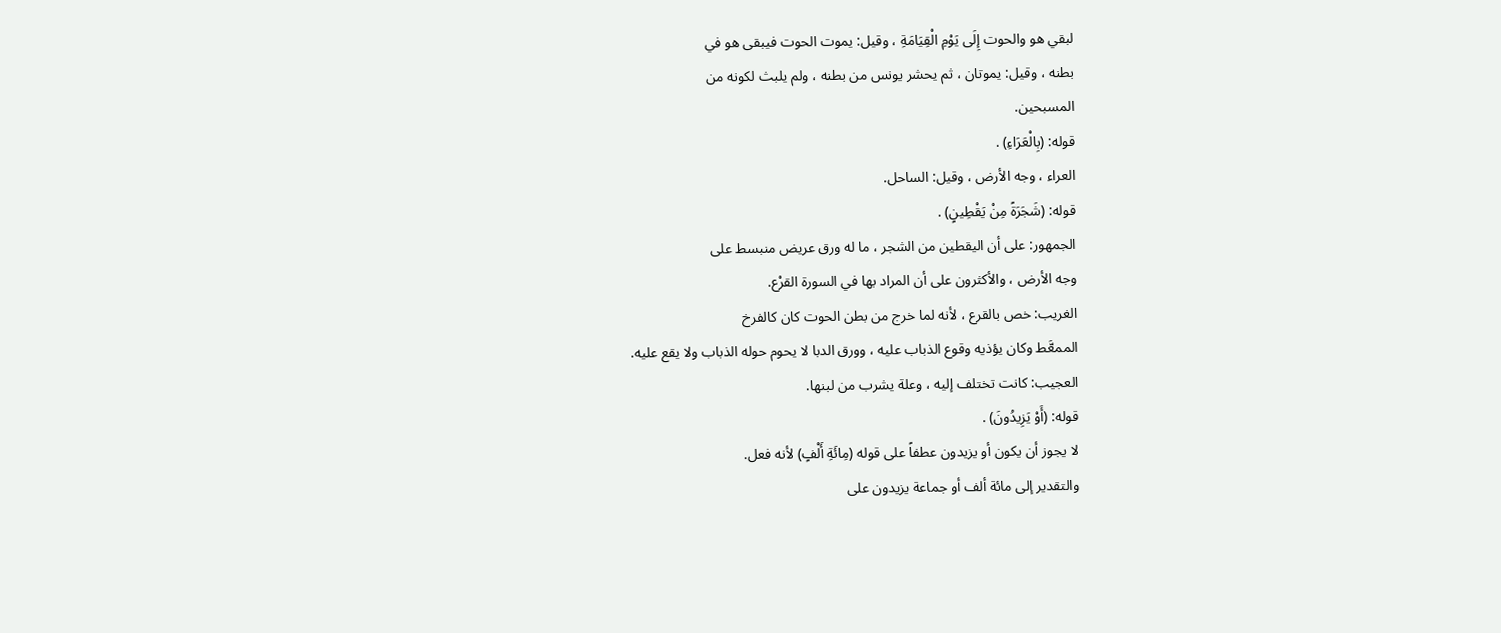لبقي هو والحوت إِلَى يَوْمِ الْقِيَامَةِ ، وقيل: يموت الحوت فيبقى هو في
بطنه ، وقيل: يموتان ، ثم يحشر يونس من بطنه ، ولم يلبث لكونه من
المسبحين.
قوله: (بِالْعَرَاءِ) .
العراء ، وجه الأرض ، وقيل: الساحل.
قوله: (شَجَرَةً مِنْ يَقْطِينٍ) .
الجمهور: على أن اليقطين من الشجر ، ما له ورق عريض منبسط على
وجه الأرض ، والأكثرون على أن المراد بها في السورة القرْع.
الغريب: خص بالقرع ، لأنه لما خرج من بطن الحوت كان كالفرخ
الممعَّط وكان يؤذيه وقوع الذباب عليه ، وورق الدبا لا يحوم حوله الذباب ولا يقع عليه.
العجيب: كانت تختلف إليه ، وعلة يشرب من لبنها.
قوله: (أَوْ يَزِيدُونَ) .
لا يجوز أن يكون أو يزيدون عطفاً على قوله (مِائَةِ أَلْفٍ) لأنه فعل.
والتقدير إلى مائة ألف أو جماعة يزيدون على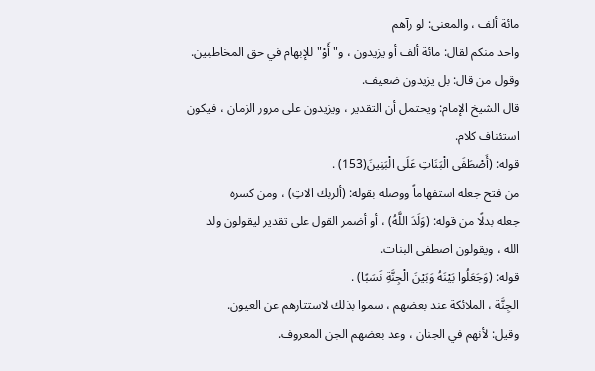مائة ألف ، والمعنى: لو رآهم
واحد منكم لقال: مائة ألف أو يزيدون ، و"أَوْ"للإبهام في حق المخاطبين.
وقول من قال: بل يزيدون ضعيف.
قال الشيخ الإمام: ويحتمل أن التقدير ، ويزيدون على مرور الزمان ، فيكون استئناف كلام.
قوله: (أَصْطَفَى الْبَنَاتِ عَلَى الْبَنِينَ(153) .
من فتح جعله استفهاماً ووصله بقوله: (ألربك الاتِ) ، ومن كسره
جعله بدلًا من قوله: (وَلَدَ اللَّهُ) ، أو أضمر القول على تقدير ليقولون ولد
الله ، ويقولون اصطفى البنات.
قوله: (وَجَعَلُوا بَيْنَهُ وَبَيْنَ الْجِنَّةِ نَسَبًا) .
الجِنَّة ، الملائكة عند بعضهم ، سموا بذلك لاستتارهم عن العيون.
وقيل: لأنهم في الجنان ، وعد بعضهم الجن المعروف.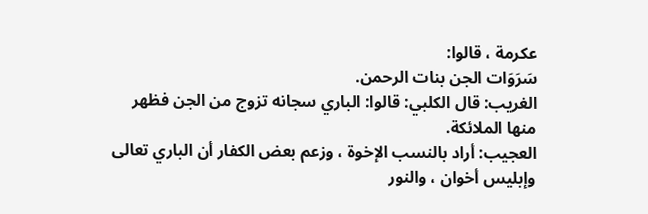عكرمة ، قالوا:
سَرَوَات الجن بنات الرحمن.
الغريب: قال الكلبي: قالوا: الباري سجانه تزوج من الجن فظهر
منها الملائكة.
العجيب: أراد بالنسب الإخوة ، وزعم بعض الكفار أن الباري تعالى
وإبليس أخوان ، والنور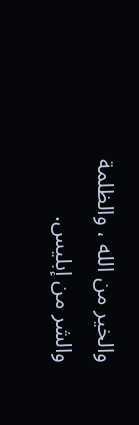والخير من الله ، والظلمة والشر من إبليس.